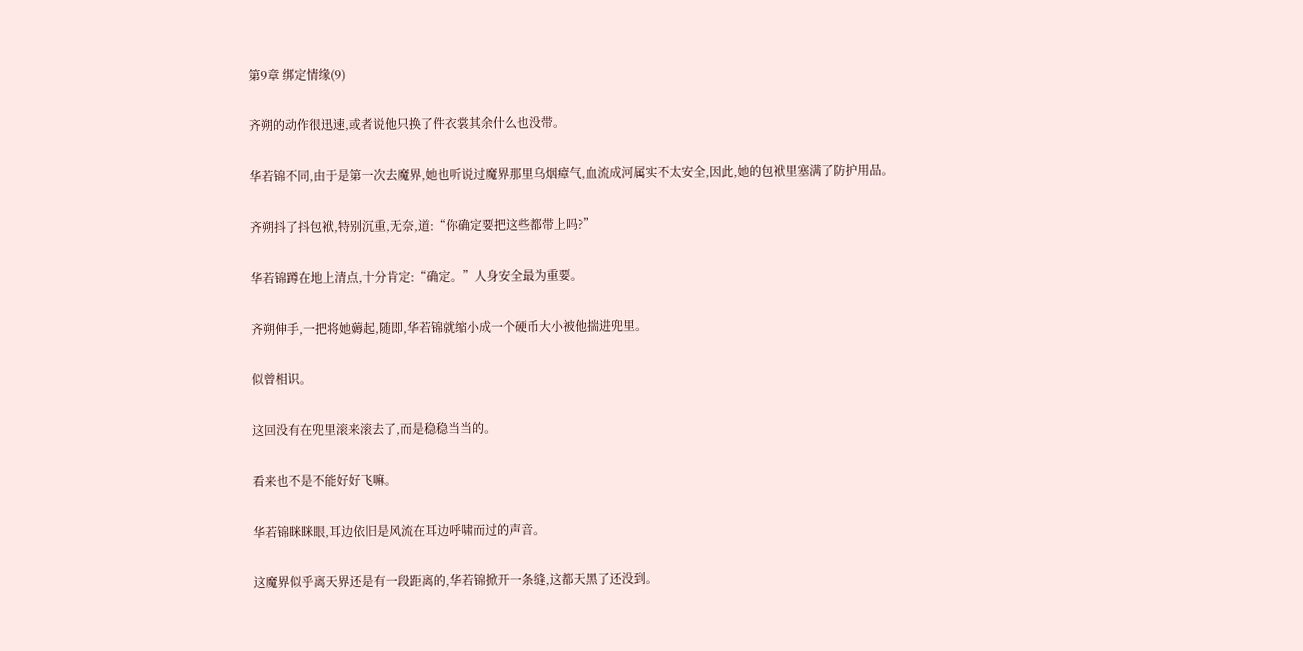第9章 绑定情缘(9)

齐朔的动作很迅速,或者说他只换了件衣裳其余什么也没带。

华若锦不同,由于是第一次去魔界,她也听说过魔界那里乌烟瘴气,血流成河属实不太安全,因此,她的包袱里塞满了防护用品。

齐朔抖了抖包袱,特别沉重,无奈,道:“你确定要把这些都带上吗?”

华若锦蹲在地上清点,十分肯定:“确定。”人身安全最为重要。

齐朔伸手,一把将她薅起,随即,华若锦就缩小成一个硬币大小被他揣进兜里。

似曾相识。

这回没有在兜里滚来滚去了,而是稳稳当当的。

看来也不是不能好好飞嘛。

华若锦眯眯眼,耳边依旧是风流在耳边呼啸而过的声音。

这魔界似乎离天界还是有一段距离的,华若锦掀开一条缝,这都天黑了还没到。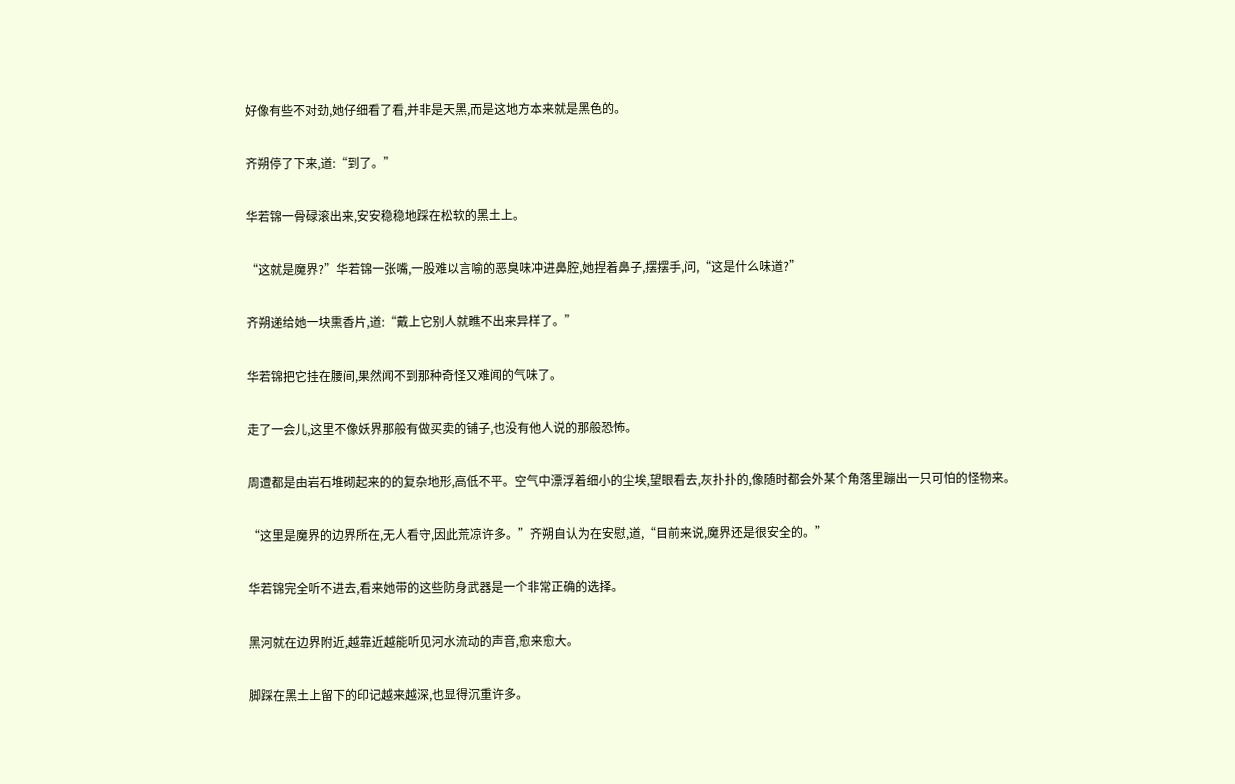好像有些不对劲,她仔细看了看,并非是天黑,而是这地方本来就是黑色的。

齐朔停了下来,道:“到了。”

华若锦一骨碌滚出来,安安稳稳地踩在松软的黑土上。

“这就是魔界?”华若锦一张嘴,一股难以言喻的恶臭味冲进鼻腔,她捏着鼻子,摆摆手,问,“这是什么味道?”

齐朔递给她一块熏香片,道:“戴上它别人就瞧不出来异样了。”

华若锦把它挂在腰间,果然闻不到那种奇怪又难闻的气味了。

走了一会儿,这里不像妖界那般有做买卖的铺子,也没有他人说的那般恐怖。

周遭都是由岩石堆砌起来的的复杂地形,高低不平。空气中漂浮着细小的尘埃,望眼看去,灰扑扑的,像随时都会外某个角落里蹦出一只可怕的怪物来。

“这里是魔界的边界所在,无人看守,因此荒凉许多。”齐朔自认为在安慰,道,“目前来说,魔界还是很安全的。”

华若锦完全听不进去,看来她带的这些防身武器是一个非常正确的选择。

黑河就在边界附近,越靠近越能听见河水流动的声音,愈来愈大。

脚踩在黑土上留下的印记越来越深,也显得沉重许多。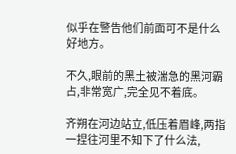似乎在警告他们前面可不是什么好地方。

不久,眼前的黑土被湍急的黑河霸占,非常宽广,完全见不着底。

齐朔在河边站立,低压着眉峰,两指一捏往河里不知下了什么法,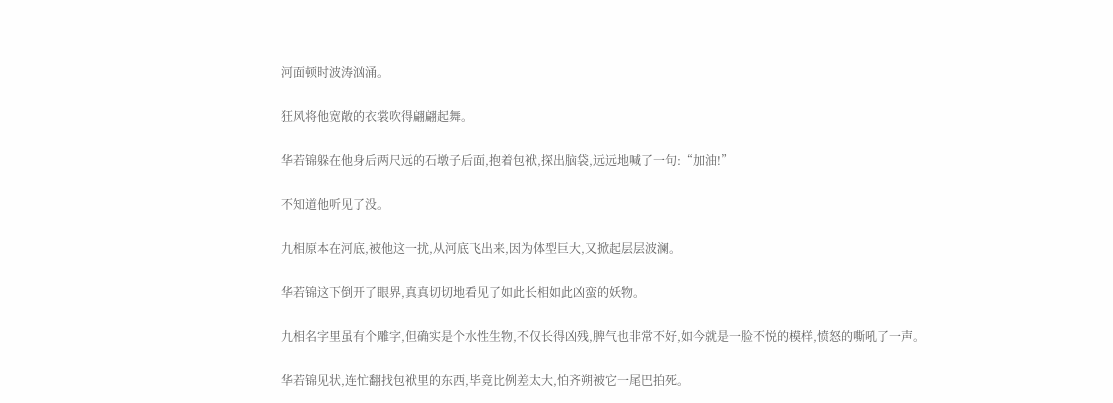河面顿时波涛汹涌。

狂风将他宽敞的衣裳吹得翩翩起舞。

华若锦躲在他身后两尺远的石墩子后面,抱着包袱,探出脑袋,远远地喊了一句:“加油!”

不知道他听见了没。

九相原本在河底,被他这一扰,从河底飞出来,因为体型巨大,又掀起层层波澜。

华若锦这下倒开了眼界,真真切切地看见了如此长相如此凶蛮的妖物。

九相名字里虽有个雕字,但确实是个水性生物,不仅长得凶残,脾气也非常不好,如今就是一脸不悦的模样,愤怒的嘶吼了一声。

华若锦见状,连忙翻找包袱里的东西,毕竟比例差太大,怕齐朔被它一尾巴拍死。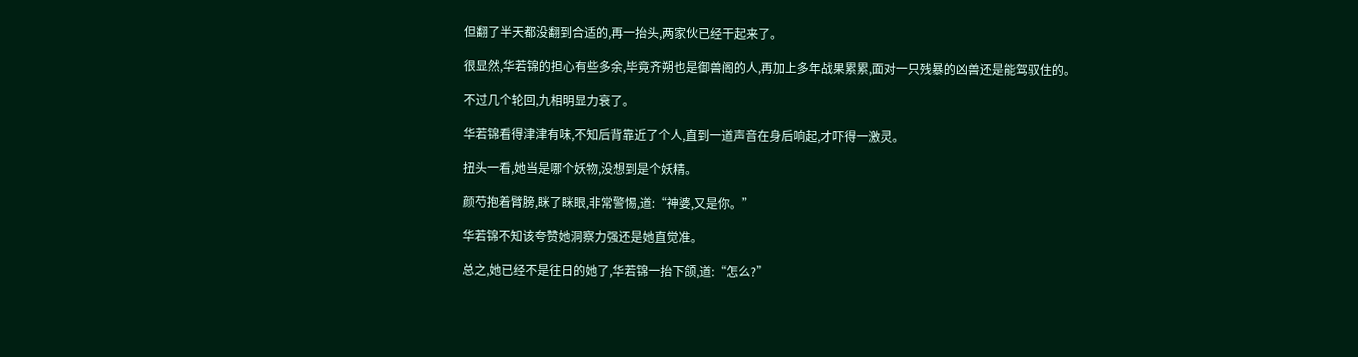但翻了半天都没翻到合适的,再一抬头,两家伙已经干起来了。

很显然,华若锦的担心有些多余,毕竟齐朔也是御兽阁的人,再加上多年战果累累,面对一只残暴的凶兽还是能驾驭住的。

不过几个轮回,九相明显力衰了。

华若锦看得津津有味,不知后背靠近了个人,直到一道声音在身后响起,才吓得一激灵。

扭头一看,她当是哪个妖物,没想到是个妖精。

颜芍抱着臂膀,眯了眯眼,非常警惕,道:“神婆,又是你。”

华若锦不知该夸赞她洞察力强还是她直觉准。

总之,她已经不是往日的她了,华若锦一抬下颌,道:“怎么?”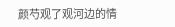颜芍观了观河边的情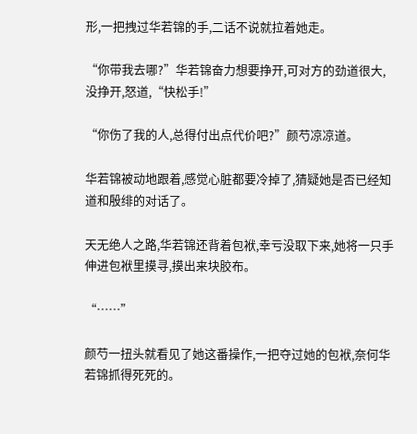形,一把拽过华若锦的手,二话不说就拉着她走。

“你带我去哪?”华若锦奋力想要挣开,可对方的劲道很大,没挣开,怒道,“快松手!”

“你伤了我的人,总得付出点代价吧?”颜芍凉凉道。

华若锦被动地跟着,感觉心脏都要冷掉了,猜疑她是否已经知道和殷绯的对话了。

天无绝人之路,华若锦还背着包袱,幸亏没取下来,她将一只手伸进包袱里摸寻,摸出来块胶布。

“……”

颜芍一扭头就看见了她这番操作,一把夺过她的包袱,奈何华若锦抓得死死的。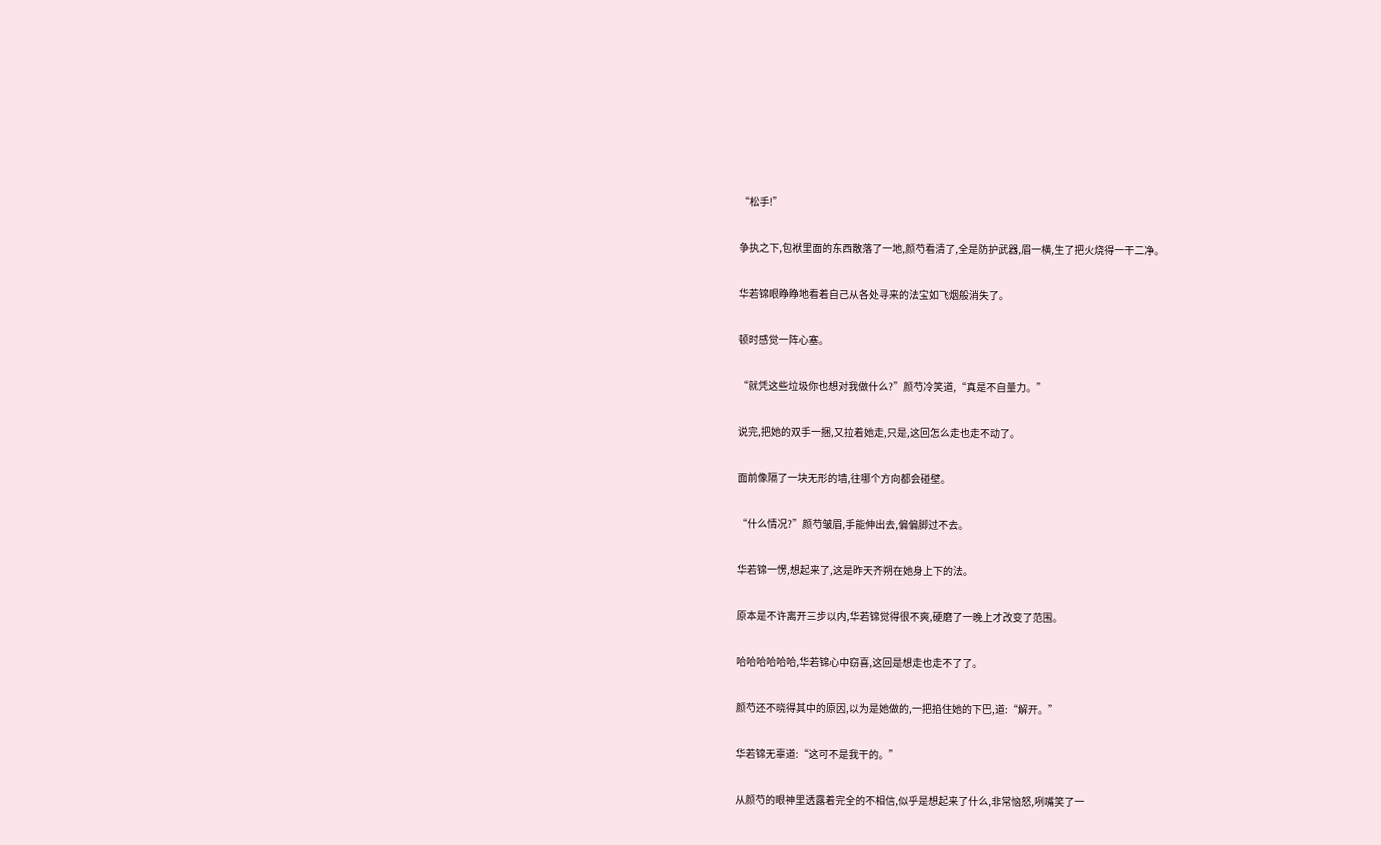“松手!”

争执之下,包袱里面的东西散落了一地,颜芍看清了,全是防护武器,眉一横,生了把火烧得一干二净。

华若锦眼睁睁地看着自己从各处寻来的法宝如飞烟般消失了。

顿时感觉一阵心塞。

“就凭这些垃圾你也想对我做什么?”颜芍冷笑道,“真是不自量力。”

说完,把她的双手一捆,又拉着她走,只是,这回怎么走也走不动了。

面前像隔了一块无形的墙,往哪个方向都会碰壁。

“什么情况?”颜芍皱眉,手能伸出去,偏偏脚过不去。

华若锦一愣,想起来了,这是昨天齐朔在她身上下的法。

原本是不许离开三步以内,华若锦觉得很不爽,硬磨了一晚上才改变了范围。

哈哈哈哈哈哈,华若锦心中窃喜,这回是想走也走不了了。

颜芍还不晓得其中的原因,以为是她做的,一把掐住她的下巴,道:“解开。”

华若锦无辜道:“这可不是我干的。”

从颜芍的眼神里透露着完全的不相信,似乎是想起来了什么,非常恼怒,咧嘴笑了一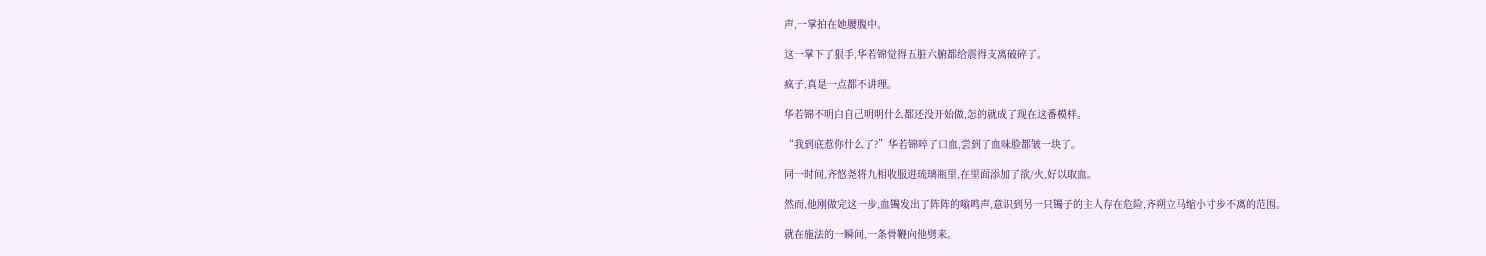声,一掌拍在她腰腹中。

这一掌下了狠手,华若锦觉得五脏六腑都给震得支离破碎了。

疯子,真是一点都不讲理。

华若锦不明白自己明明什么都还没开始做,怎的就成了现在这番模样。

“我到底惹你什么了?”华若锦啐了口血,尝到了血味脸都皱一块了。

同一时间,齐悠尧将九相收服进琉璃瓶里,在里面添加了欲/火,好以取血。

然而,他刚做完这一步,血镯发出了阵阵的嗡鸣声,意识到另一只镯子的主人存在危险,齐朔立马缩小寸步不离的范围。

就在施法的一瞬间,一条骨鞭向他劈来。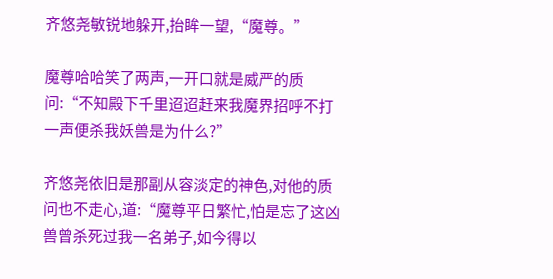齐悠尧敏锐地躲开,抬眸一望,“魔尊。”

魔尊哈哈笑了两声,一开口就是威严的质问:“不知殿下千里迢迢赶来我魔界招呼不打一声便杀我妖兽是为什么?”

齐悠尧依旧是那副从容淡定的神色,对他的质问也不走心,道:“魔尊平日繁忙,怕是忘了这凶兽曾杀死过我一名弟子,如今得以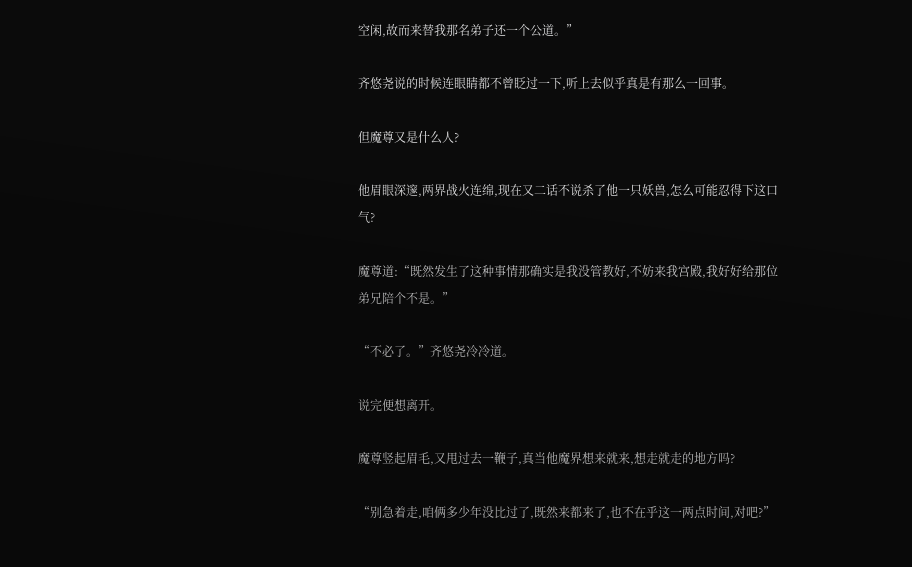空闲,故而来替我那名弟子还一个公道。”

齐悠尧说的时候连眼睛都不曾眨过一下,听上去似乎真是有那么一回事。

但魔尊又是什么人?

他眉眼深邃,两界战火连绵,现在又二话不说杀了他一只妖兽,怎么可能忍得下这口气?

魔尊道:“既然发生了这种事情那确实是我没管教好,不妨来我宫殿,我好好给那位弟兄陪个不是。”

“不必了。”齐悠尧冷冷道。

说完便想离开。

魔尊竖起眉毛,又甩过去一鞭子,真当他魔界想来就来,想走就走的地方吗?

“别急着走,咱俩多少年没比过了,既然来都来了,也不在乎这一两点时间,对吧?”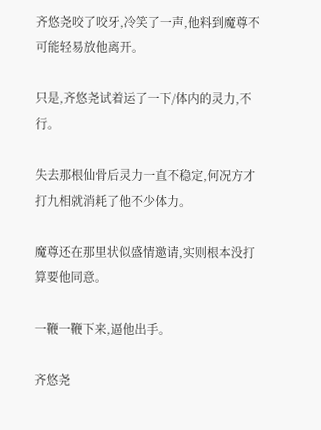齐悠尧咬了咬牙,冷笑了一声,他料到魔尊不可能轻易放他离开。

只是,齐悠尧试着运了一下/体内的灵力,不行。

失去那根仙骨后灵力一直不稳定,何况方才打九相就消耗了他不少体力。

魔尊还在那里状似盛情邀请,实则根本没打算要他同意。

一鞭一鞭下来,逼他出手。

齐悠尧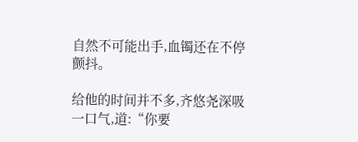自然不可能出手,血镯还在不停颤抖。

给他的时间并不多,齐悠尧深吸一口气,道:“你要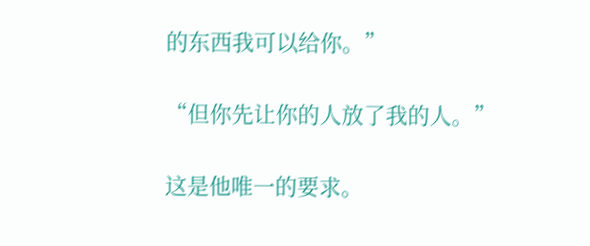的东西我可以给你。”

“但你先让你的人放了我的人。”

这是他唯一的要求。